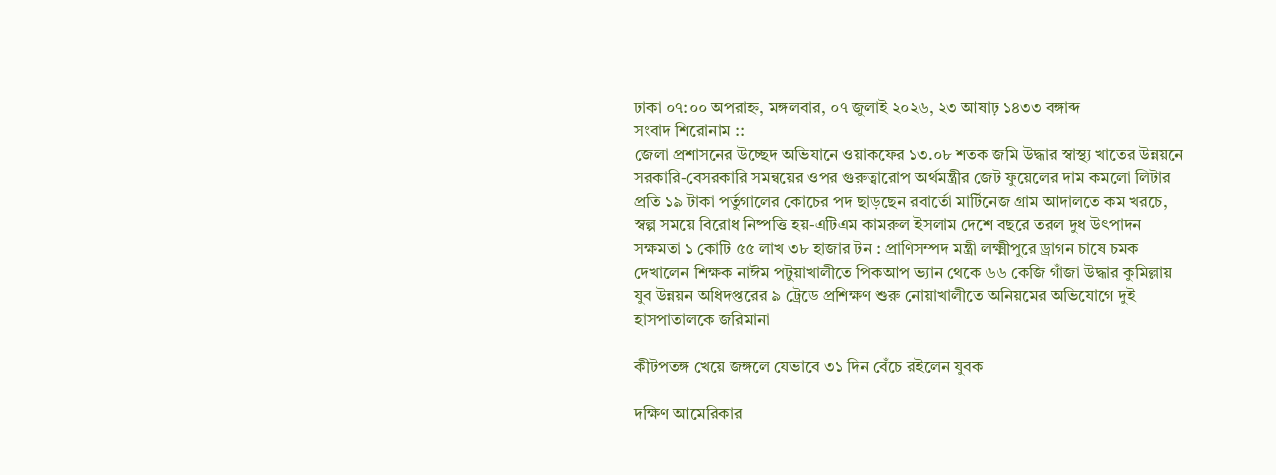ঢাকা ০৭:০০ অপরাহ্ন, মঙ্গলবার, ০৭ জুলাই ২০২৬, ২৩ আষাঢ় ১৪৩৩ বঙ্গাব্দ
সংবাদ শিরোনাম ::
জেলা প্রশাসনের উচ্ছেদ অভিযানে ওয়াকফের ১৩.০৮ শতক জমি উদ্ধার স্বাস্থ্য খাতের উন্নয়নে সরকারি-বেসরকারি সমন্বয়ের ওপর গুরুত্বারোপ অর্থমন্ত্রীর জেট ফুয়েলের দাম কমলো লিটার প্রতি ১৯ টাকা পর্তুগালের কোচের পদ ছাড়ছেন রবার্তো মার্টিনেজ গ্রাম আদালতে কম খরচে, স্বল্প সময়ে বিরোধ নিষ্পত্তি হয়-এটিএম কামরুল ইসলাম দেশে বছরে তরল দুধ উৎপাদন সক্ষমতা ১ কোটি ৫৫ লাখ ৩৮ হাজার টন : প্রাণিসম্পদ মন্ত্রী লক্ষ্মীপুরে ড্রাগন চাষে চমক দেখালেন শিক্ষক নাঈম পটুয়াখালীতে পিকআপ ভ্যান থেকে ৬৬ কেজি গাঁজা উদ্ধার কুমিল্লায় যুব উন্নয়ন অধিদপ্তরের ৯ ট্রেডে প্রশিক্ষণ শুরু নোয়াখালীতে অনিয়মের অভিযোগে দুই হাসপাতালকে জরিমানা

কীটপতঙ্গ খেয়ে জঙ্গলে যেভাবে ৩১ দিন বেঁচে রইলেন যুবক

দক্ষিণ আমেরিকার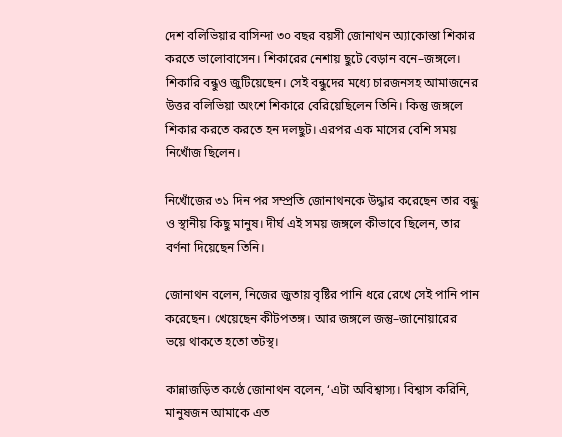দেশ বলিভিয়ার বাসিন্দা ৩০ বছর বয়সী জোনাথন অ্যাকোস্তা শিকার করতে ভালোবাসেন। শিকারের নেশায় ছুটে বেড়ান বনে–জঙ্গলে। শিকারি বন্ধুও জুটিয়েছেন। সেই বন্ধুদের মধ্যে চারজনসহ আমাজনের উত্তর বলিভিয়া অংশে শিকারে বেরিয়েছিলেন তিনি। কিন্তু জঙ্গলে শিকার করতে করতে হন দলছুট। এরপর এক মাসের বেশি সময় নিখোঁজ ছিলেন।

নিখোঁজের ৩১ দিন পর সম্প্রতি জোনাথনকে উদ্ধার করেছেন তার বন্ধু ও স্থানীয় কিছু মানুষ। দীর্ঘ এই সময় জঙ্গলে কীভাবে ছিলেন, তার বর্ণনা দিয়েছেন তিনি।

জোনাথন বলেন, নিজের জুতায় বৃষ্টির পানি ধরে রেখে সেই পানি পান করেছেন। খেয়েছেন কীটপতঙ্গ। আর জঙ্গলে জন্তু–জানোয়ারের ভয়ে থাকতে হতো তটস্থ।

কান্নাজড়িত কণ্ঠে জোনাথন বলেন, ‘এটা অবিশ্বাস্য। বিশ্বাস করিনি, মানুষজন আমাকে এত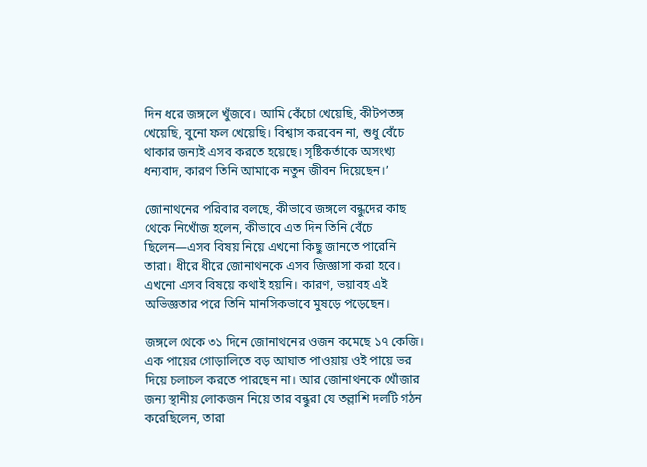দিন ধরে জঙ্গলে খুঁজবে। আমি কেঁচো খেয়েছি, কীটপতঙ্গ খেয়েছি, বুনো ফল খেয়েছি। বিশ্বাস করবেন না, শুধু বেঁচে থাকার জন্যই এসব করতে হয়েছে। সৃষ্টিকর্তাকে অসংখ্য ধন্যবাদ, কারণ তিনি আমাকে নতুন জীবন দিয়েছেন।’

জোনাথনের পরিবার বলছে, কীভাবে জঙ্গলে বন্ধুদের কাছ থেকে নিখোঁজ হলেন, কীভাবে এত দিন তিনি বেঁচে ছিলেন—এসব বিষয় নিয়ে এখনো কিছু জানতে পারেনি তারা। ধীরে ধীরে জোনাথনকে এসব জিজ্ঞাসা করা হবে। এখনো এসব বিষয়ে কথাই হয়নি। কারণ, ভয়াবহ এই অভিজ্ঞতার পরে তিনি মানসিকভাবে মুষড়ে পড়েছেন।

জঙ্গলে থেকে ৩১ দিনে জোনাথনের ওজন কমেছে ১৭ কেজি। এক পায়ের গোড়ালিতে বড় আঘাত পাওয়ায় ওই পায়ে ভর দিয়ে চলাচল করতে পারছেন না। আর জোনাথনকে খোঁজার জন্য স্থানীয় লোকজন নিয়ে তার বন্ধুরা যে তল্লাশি দলটি গঠন করেছিলেন, তারা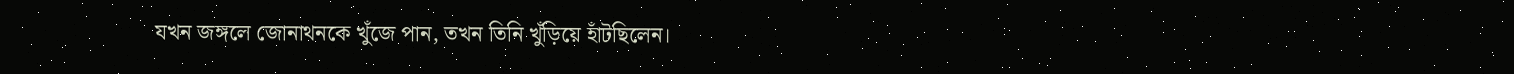যখন জঙ্গলে জোনাথনকে খুঁজে পান, তখন তিনি খুঁড়িয়ে হাঁটছিলেন।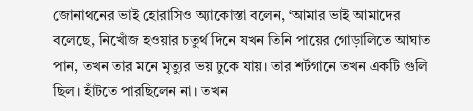জোনাথনের ভাই হোরাসিও অ্যাকোস্তা বলেন, ‘আমার ভাই আমাদের বলেছে, নিখোঁজ হওয়ার চতুর্থ দিনে যখন তিনি পায়ের গোড়ালিতে আঘাত পান, তখন তার মনে মৃত্যুর ভয় ঢুকে যায়। তার শর্টগানে তখন একটি গুলি ছিল। হাঁটতে পারছিলেন না। তখন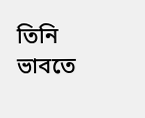তিনি ভাবতে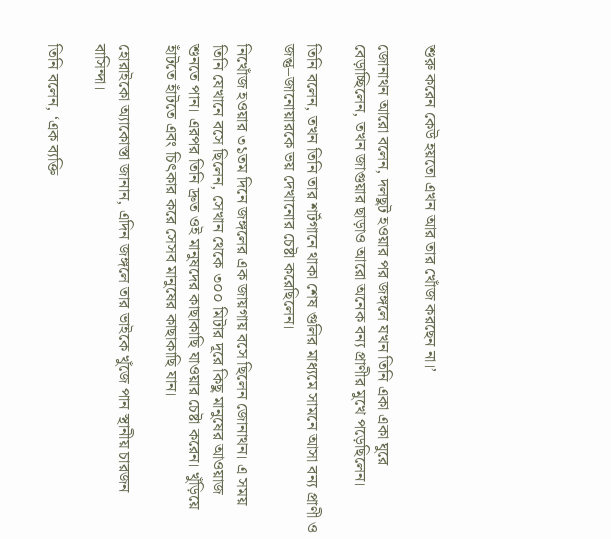শুরু করেন কেউ হয়তো এখন আর তার খোঁজ করছেন না।’

জোনাথন আরো বলেন, দলছুট হওয়ার পর জঙ্গলে যখন তিনি একা একা ঘুরে বেড়াচ্ছিলেন, তখন জাগুয়ার ছাড়াও আরো অনেক বন্য প্রাণীর মুখে পড়েছিলেন।

তিনি বলেন, তখন তিনি তার শর্টগানে থাকা শেষ গুলির মাধ্যমে সামনে আসা বন্য প্রাণী ও জন্তু–জানোয়ারকে ভয় দেখানোর চেষ্টা করেছিলেন।

নিখোঁজ হওয়ার ৩১তম দিনে জঙ্গলের এক জায়গায় বসে ছিলেন জোনাথন। এ সময় তিনি যেখানে বসে ছিলেন, সেখান থেকে ৩০০ মিটার দূরে কিছু মানুষের আওয়াজ শুনতে পান। এরপর তিনি দ্রুত ওই মানুষদের কাছাকাছি যাওয়ার চেষ্টা করেন। খুঁড়িয়ে হাঁটতে হাঁটতে এবং চিৎকার করে সেসব মানুষের কাছাকাছি যান।

হোরাইকো অ্যাকোস্তা জানান, এদিন জঙ্গলে তার ভাইকে খুঁজে পান স্থানীয় চারজন বাসিন্দা।

তিনি বলেন, ‘এক ব্যক্তি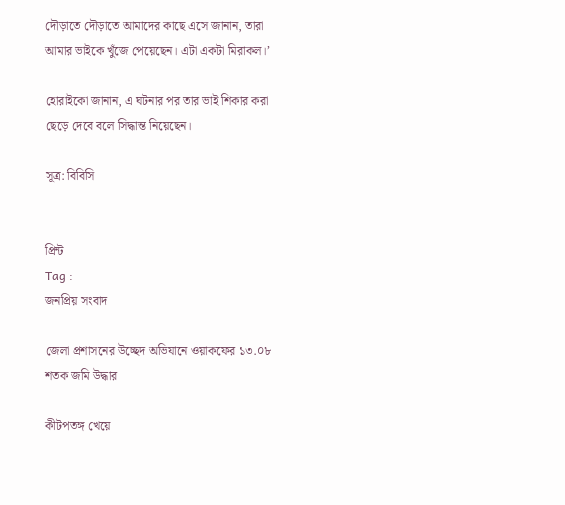দৌড়াতে দৌড়াতে আমাদের কাছে এসে জানান, তারা আমার ভাইকে খুঁজে পেয়েছেন। এটা একটা মিরাকল।’

হোরাইকো জানান, এ ঘটনার পর তার ভাই শিকার করা ছেড়ে দেবে বলে সিদ্ধান্ত নিয়েছেন।

সূত্র: বিবিসি


প্রিন্ট
Tag :
জনপ্রিয় সংবাদ

জেলা প্রশাসনের উচ্ছেদ অভিযানে ওয়াকফের ১৩.০৮ শতক জমি উদ্ধার

কীটপতঙ্গ খেয়ে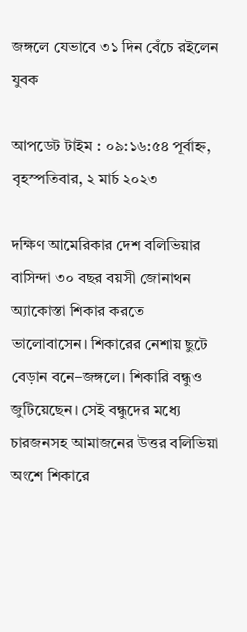জঙ্গলে যেভাবে ৩১ দিন বেঁচে রইলেন যুবক

আপডেট টাইম : ০৯:১৬:৫৪ পূর্বাহ্ন, বৃহস্পতিবার, ২ মার্চ ২০২৩

দক্ষিণ আমেরিকার দেশ বলিভিয়ার বাসিন্দা ৩০ বছর বয়সী জোনাথন অ্যাকোস্তা শিকার করতে ভালোবাসেন। শিকারের নেশায় ছুটে বেড়ান বনে–জঙ্গলে। শিকারি বন্ধুও জুটিয়েছেন। সেই বন্ধুদের মধ্যে চারজনসহ আমাজনের উত্তর বলিভিয়া অংশে শিকারে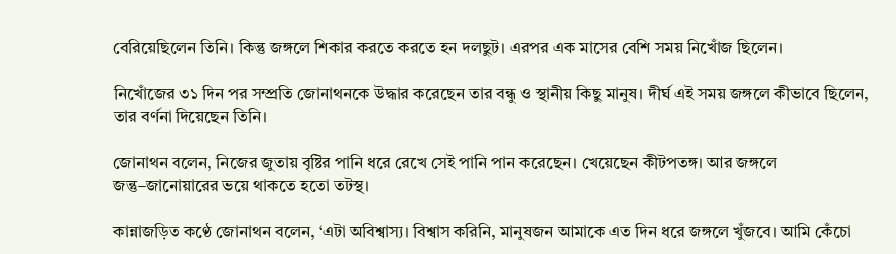বেরিয়েছিলেন তিনি। কিন্তু জঙ্গলে শিকার করতে করতে হন দলছুট। এরপর এক মাসের বেশি সময় নিখোঁজ ছিলেন।

নিখোঁজের ৩১ দিন পর সম্প্রতি জোনাথনকে উদ্ধার করেছেন তার বন্ধু ও স্থানীয় কিছু মানুষ। দীর্ঘ এই সময় জঙ্গলে কীভাবে ছিলেন, তার বর্ণনা দিয়েছেন তিনি।

জোনাথন বলেন, নিজের জুতায় বৃষ্টির পানি ধরে রেখে সেই পানি পান করেছেন। খেয়েছেন কীটপতঙ্গ। আর জঙ্গলে জন্তু–জানোয়ারের ভয়ে থাকতে হতো তটস্থ।

কান্নাজড়িত কণ্ঠে জোনাথন বলেন, ‘এটা অবিশ্বাস্য। বিশ্বাস করিনি, মানুষজন আমাকে এত দিন ধরে জঙ্গলে খুঁজবে। আমি কেঁচো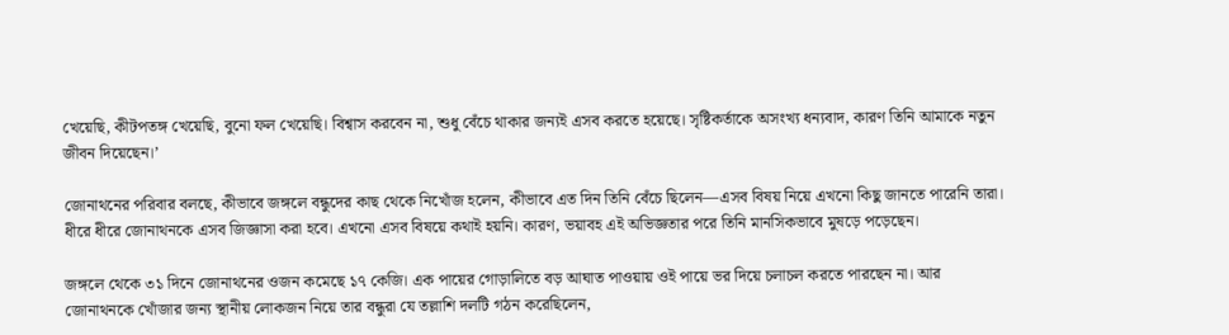খেয়েছি, কীটপতঙ্গ খেয়েছি, বুনো ফল খেয়েছি। বিশ্বাস করবেন না, শুধু বেঁচে থাকার জন্যই এসব করতে হয়েছে। সৃষ্টিকর্তাকে অসংখ্য ধন্যবাদ, কারণ তিনি আমাকে নতুন জীবন দিয়েছেন।’

জোনাথনের পরিবার বলছে, কীভাবে জঙ্গলে বন্ধুদের কাছ থেকে নিখোঁজ হলেন, কীভাবে এত দিন তিনি বেঁচে ছিলেন—এসব বিষয় নিয়ে এখনো কিছু জানতে পারেনি তারা। ধীরে ধীরে জোনাথনকে এসব জিজ্ঞাসা করা হবে। এখনো এসব বিষয়ে কথাই হয়নি। কারণ, ভয়াবহ এই অভিজ্ঞতার পরে তিনি মানসিকভাবে মুষড়ে পড়েছেন।

জঙ্গলে থেকে ৩১ দিনে জোনাথনের ওজন কমেছে ১৭ কেজি। এক পায়ের গোড়ালিতে বড় আঘাত পাওয়ায় ওই পায়ে ভর দিয়ে চলাচল করতে পারছেন না। আর জোনাথনকে খোঁজার জন্য স্থানীয় লোকজন নিয়ে তার বন্ধুরা যে তল্লাশি দলটি গঠন করেছিলেন,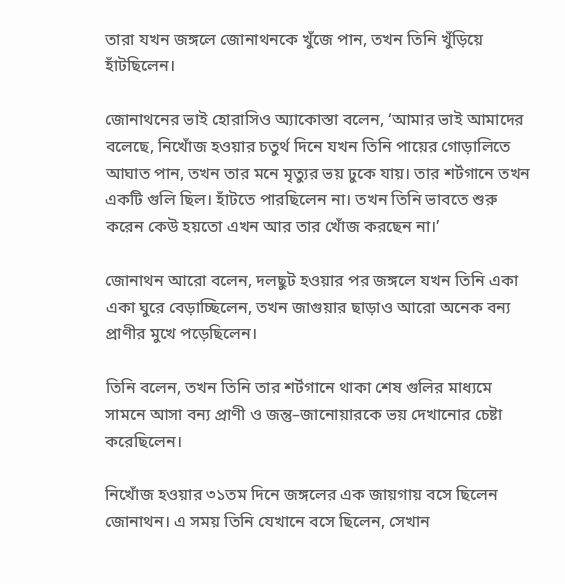তারা যখন জঙ্গলে জোনাথনকে খুঁজে পান, তখন তিনি খুঁড়িয়ে হাঁটছিলেন।

জোনাথনের ভাই হোরাসিও অ্যাকোস্তা বলেন, ‘আমার ভাই আমাদের বলেছে, নিখোঁজ হওয়ার চতুর্থ দিনে যখন তিনি পায়ের গোড়ালিতে আঘাত পান, তখন তার মনে মৃত্যুর ভয় ঢুকে যায়। তার শর্টগানে তখন একটি গুলি ছিল। হাঁটতে পারছিলেন না। তখন তিনি ভাবতে শুরু করেন কেউ হয়তো এখন আর তার খোঁজ করছেন না।’

জোনাথন আরো বলেন, দলছুট হওয়ার পর জঙ্গলে যখন তিনি একা একা ঘুরে বেড়াচ্ছিলেন, তখন জাগুয়ার ছাড়াও আরো অনেক বন্য প্রাণীর মুখে পড়েছিলেন।

তিনি বলেন, তখন তিনি তার শর্টগানে থাকা শেষ গুলির মাধ্যমে সামনে আসা বন্য প্রাণী ও জন্তু–জানোয়ারকে ভয় দেখানোর চেষ্টা করেছিলেন।

নিখোঁজ হওয়ার ৩১তম দিনে জঙ্গলের এক জায়গায় বসে ছিলেন জোনাথন। এ সময় তিনি যেখানে বসে ছিলেন, সেখান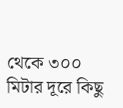থেকে ৩০০ মিটার দূরে কিছু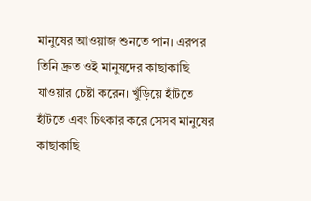মানুষের আওয়াজ শুনতে পান। এরপর তিনি দ্রুত ওই মানুষদের কাছাকাছি যাওয়ার চেষ্টা করেন। খুঁড়িয়ে হাঁটতে হাঁটতে এবং চিৎকার করে সেসব মানুষের কাছাকাছি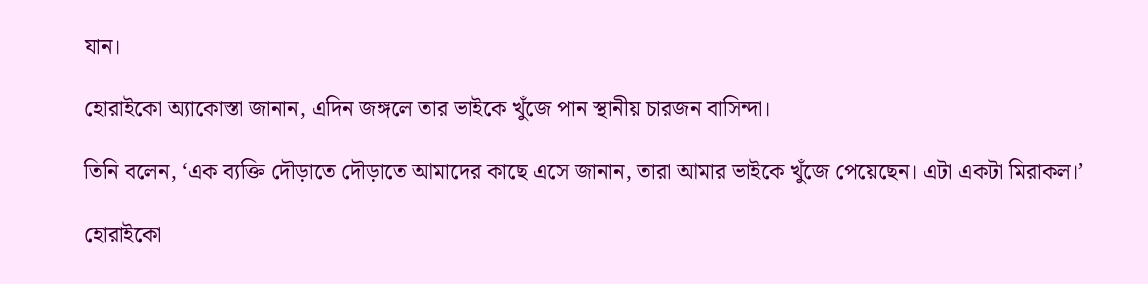যান।

হোরাইকো অ্যাকোস্তা জানান, এদিন জঙ্গলে তার ভাইকে খুঁজে পান স্থানীয় চারজন বাসিন্দা।

তিনি বলেন, ‘এক ব্যক্তি দৌড়াতে দৌড়াতে আমাদের কাছে এসে জানান, তারা আমার ভাইকে খুঁজে পেয়েছেন। এটা একটা মিরাকল।’

হোরাইকো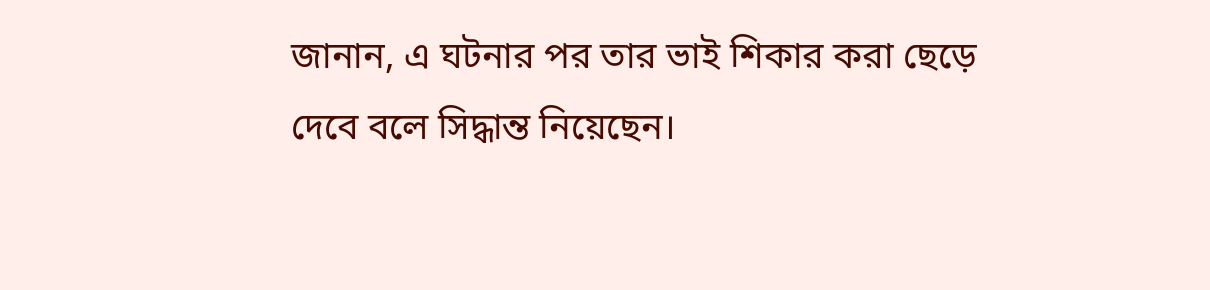জানান, এ ঘটনার পর তার ভাই শিকার করা ছেড়ে দেবে বলে সিদ্ধান্ত নিয়েছেন।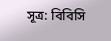সূত্র: বিবিসি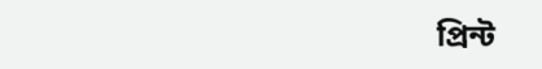প্রিন্ট